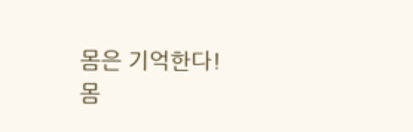몸은 기억한다!
몸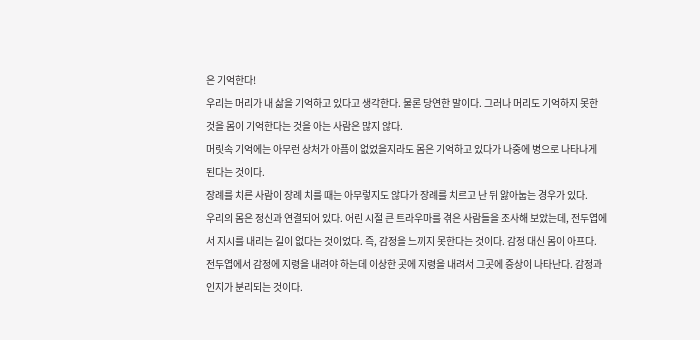은 기억한다!
우리는 머리가 내 삶을 기억하고 있다고 생각한다. 물론 당연한 말이다. 그러나 머리도 기억하지 못한 것을 몸이 기억한다는 것을 아는 사람은 많지 않다.
머릿속 기억에는 아무런 상처가 아픔이 없었을지라도 몸은 기억하고 있다가 나중에 병으로 나타나게 된다는 것이다.
장례를 치른 사람이 장례 치를 때는 아무렇지도 않다가 장례를 치르고 난 뒤 앓아눕는 경우가 있다.
우리의 몸은 정신과 연결되어 있다. 어린 시절 큰 트라우마를 겪은 사람들을 조사해 보았는데, 전두엽에서 지시를 내리는 길이 없다는 것이었다. 즉, 감정을 느끼지 못한다는 것이다. 감정 대신 몸이 아프다. 전두엽에서 감정에 지령을 내려야 하는데 이상한 곳에 지령을 내려서 그곳에 증상이 나타난다. 감정과 인지가 분리되는 것이다.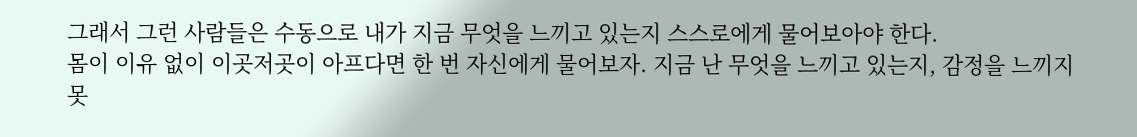그래서 그런 사람들은 수동으로 내가 지금 무엇을 느끼고 있는지 스스로에게 물어보아야 한다.
몸이 이유 없이 이곳저곳이 아프다면 한 번 자신에게 물어보자. 지금 난 무엇을 느끼고 있는지, 감정을 느끼지 못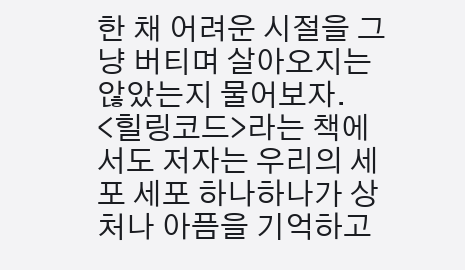한 채 어려운 시절을 그냥 버티며 살아오지는 않았는지 물어보자.
<힐링코드>라는 책에서도 저자는 우리의 세포 세포 하나하나가 상처나 아픔을 기억하고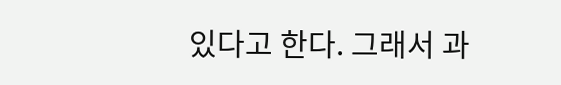있다고 한다. 그래서 과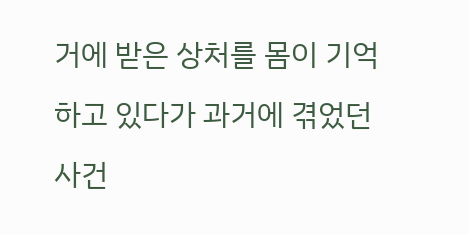거에 받은 상처를 몸이 기억하고 있다가 과거에 겪었던 사건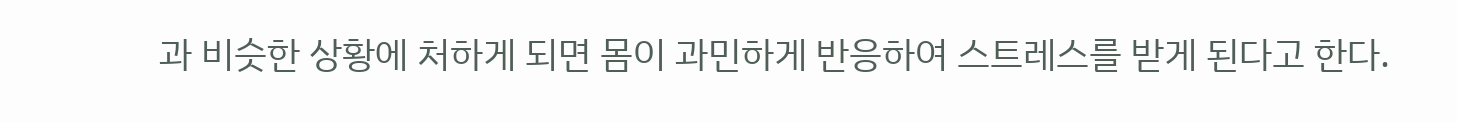과 비슷한 상황에 처하게 되면 몸이 과민하게 반응하여 스트레스를 받게 된다고 한다.